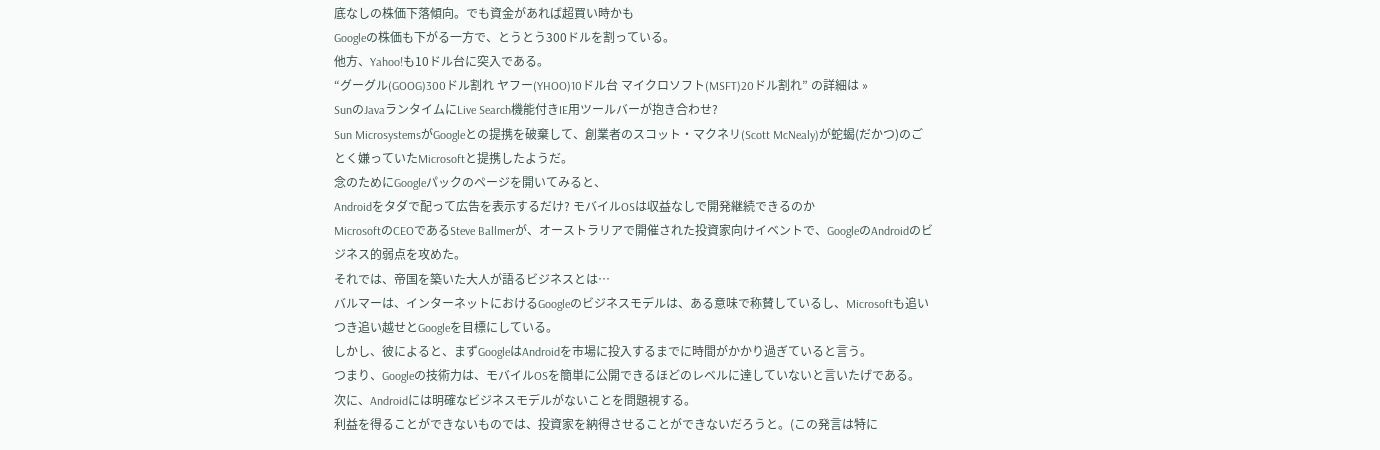底なしの株価下落傾向。でも資金があれば超買い時かも
Googleの株価も下がる一方で、とうとう300ドルを割っている。
他方、Yahoo!も10ドル台に突入である。
“グーグル(GOOG)300ドル割れ ヤフー(YHOO)10ドル台 マイクロソフト(MSFT)20ドル割れ” の詳細は »
SunのJavaランタイムにLive Search機能付きIE用ツールバーが抱き合わせ?
Sun MicrosystemsがGoogleとの提携を破棄して、創業者のスコット・マクネリ(Scott McNealy)が蛇蝎(だかつ)のごとく嫌っていたMicrosoftと提携したようだ。
念のためにGoogleパックのページを開いてみると、
Androidをタダで配って広告を表示するだけ? モバイルOSは収益なしで開発継続できるのか
MicrosoftのCEOであるSteve Ballmerが、オーストラリアで開催された投資家向けイベントで、GoogleのAndroidのビジネス的弱点を攻めた。
それでは、帝国を築いた大人が語るビジネスとは…
バルマーは、インターネットにおけるGoogleのビジネスモデルは、ある意味で称賛しているし、Microsoftも追いつき追い越せとGoogleを目標にしている。
しかし、彼によると、まずGoogleはAndroidを市場に投入するまでに時間がかかり過ぎていると言う。
つまり、Googleの技術力は、モバイルOSを簡単に公開できるほどのレベルに達していないと言いたげである。
次に、Androidには明確なビジネスモデルがないことを問題視する。
利益を得ることができないものでは、投資家を納得させることができないだろうと。(この発言は特に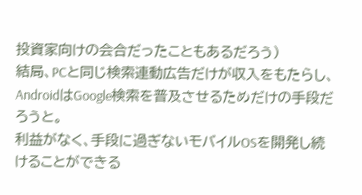投資家向けの会合だったこともあるだろう)
結局、PCと同じ検索連動広告だけが収入をもたらし、AndroidはGoogle検索を普及させるためだけの手段だろうと。
利益がなく、手段に過ぎないモバイルOSを開発し続けることができる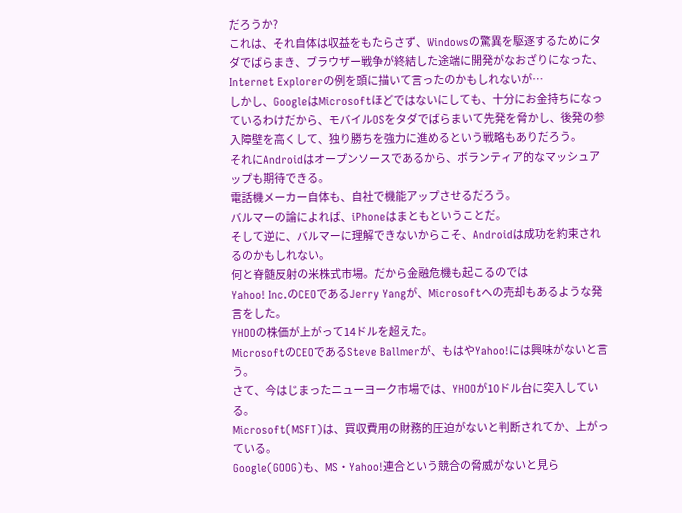だろうか?
これは、それ自体は収益をもたらさず、Windowsの驚異を駆逐するためにタダでばらまき、ブラウザー戦争が終結した途端に開発がなおざりになった、Internet Explorerの例を頭に描いて言ったのかもしれないが…
しかし、GoogleはMicrosoftほどではないにしても、十分にお金持ちになっているわけだから、モバイルOSをタダでばらまいて先発を脅かし、後発の参入障壁を高くして、独り勝ちを強力に進めるという戦略もありだろう。
それにAndroidはオープンソースであるから、ボランティア的なマッシュアップも期待できる。
電話機メーカー自体も、自社で機能アップさせるだろう。
バルマーの論によれば、iPhoneはまともということだ。
そして逆に、バルマーに理解できないからこそ、Androidは成功を約束されるのかもしれない。
何と脊髄反射の米株式市場。だから金融危機も起こるのでは
Yahoo! Inc.のCEOであるJerry Yangが、Microsoftへの売却もあるような発言をした。
YHOOの株価が上がって14ドルを超えた。
MicrosoftのCEOであるSteve Ballmerが、もはやYahoo!には興味がないと言う。
さて、今はじまったニューヨーク市場では、YHOOが10ドル台に突入している。
Microsoft(MSFT)は、買収費用の財務的圧迫がないと判断されてか、上がっている。
Google(GOOG)も、MS・Yahoo!連合という競合の脅威がないと見ら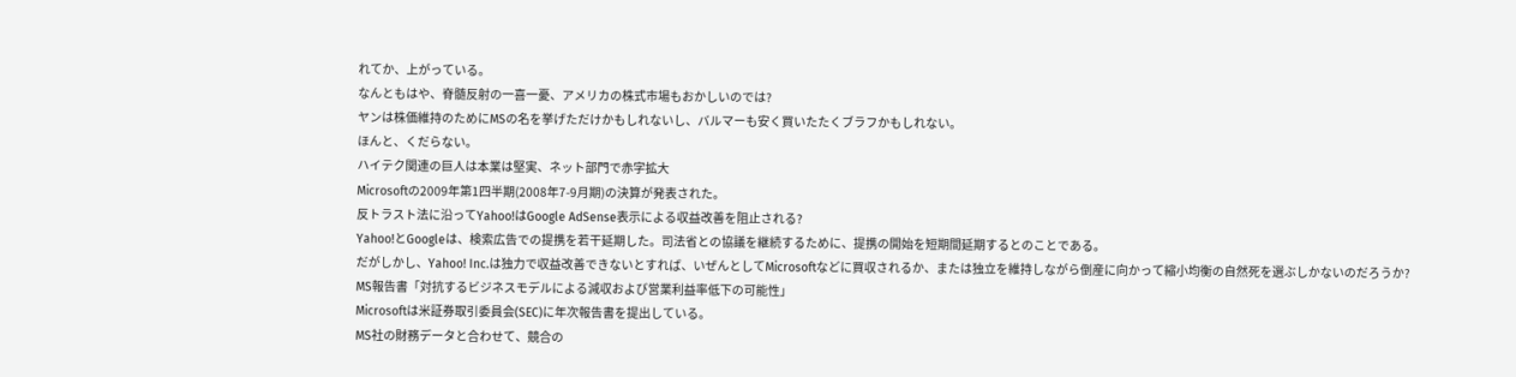れてか、上がっている。
なんともはや、脊髄反射の一喜一憂、アメリカの株式市場もおかしいのでは?
ヤンは株価維持のためにMSの名を挙げただけかもしれないし、バルマーも安く買いたたくブラフかもしれない。
ほんと、くだらない。
ハイテク関連の巨人は本業は堅実、ネット部門で赤字拡大
Microsoftの2009年第1四半期(2008年7-9月期)の決算が発表された。
反トラスト法に沿ってYahoo!はGoogle AdSense表示による収益改善を阻止される?
Yahoo!とGoogleは、検索広告での提携を若干延期した。司法省との協議を継続するために、提携の開始を短期間延期するとのことである。
だがしかし、Yahoo! Inc.は独力で収益改善できないとすれば、いぜんとしてMicrosoftなどに買収されるか、または独立を維持しながら倒産に向かって縮小均衡の自然死を選ぶしかないのだろうか?
MS報告書「対抗するビジネスモデルによる減収および営業利益率低下の可能性」
Microsoftは米証券取引委員会(SEC)に年次報告書を提出している。
MS社の財務データと合わせて、競合の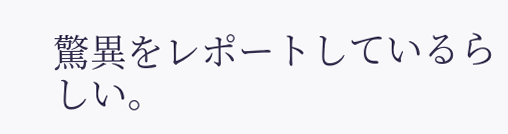驚異をレポートしているらしい。